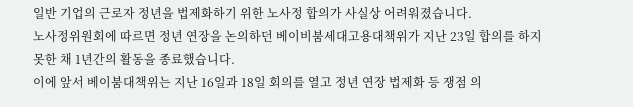일반 기업의 근로자 정년을 법제화하기 위한 노사정 합의가 사실상 어려워졌습니다.
노사정위원회에 따르면 정년 연장을 논의하던 베이비붐세대고용대책위가 지난 23일 합의를 하지 못한 채 1년간의 활동을 종료했습니다.
이에 앞서 베이붐대책위는 지난 16일과 18일 회의를 열고 정년 연장 법제화 등 쟁점 의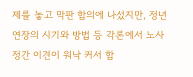제를 놓고 막판 합의에 나섰지만, 정년 연장의 시기와 방법 등 각론에서 노사정간 이견이 워낙 커서 합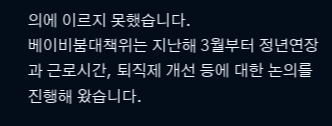의에 이르지 못했습니다.
베이비붐대책위는 지난해 3월부터 정년연장과 근로시간, 퇴직제 개선 등에 대한 논의를 진행해 왔습니다.